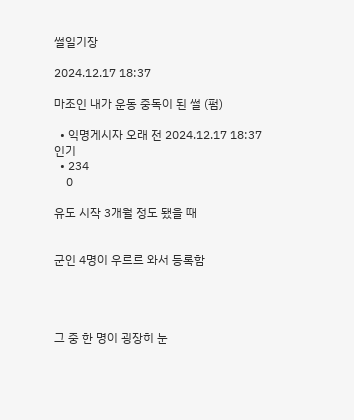썰일기장

2024.12.17 18:37

마조인 내가 운동 중독이 된 썰 (펌)

  • 익명게시자 오래 전 2024.12.17 18:37 인기
  • 234
    0

유도 시작 3개월 정도 됐을 때


군인 4명이 우르르 와서 등록함




그 중 한 명이 굉장히 눈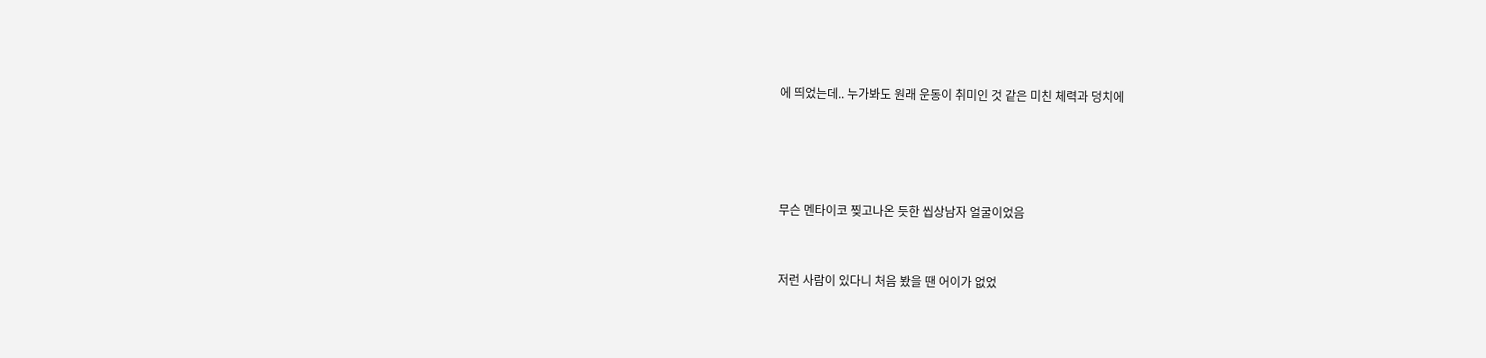에 띄었는데.. 누가봐도 원래 운동이 취미인 것 같은 미친 체력과 덩치에




무슨 멘타이코 찢고나온 듯한 씹상남자 얼굴이었음


저런 사람이 있다니 처음 봤을 땐 어이가 없었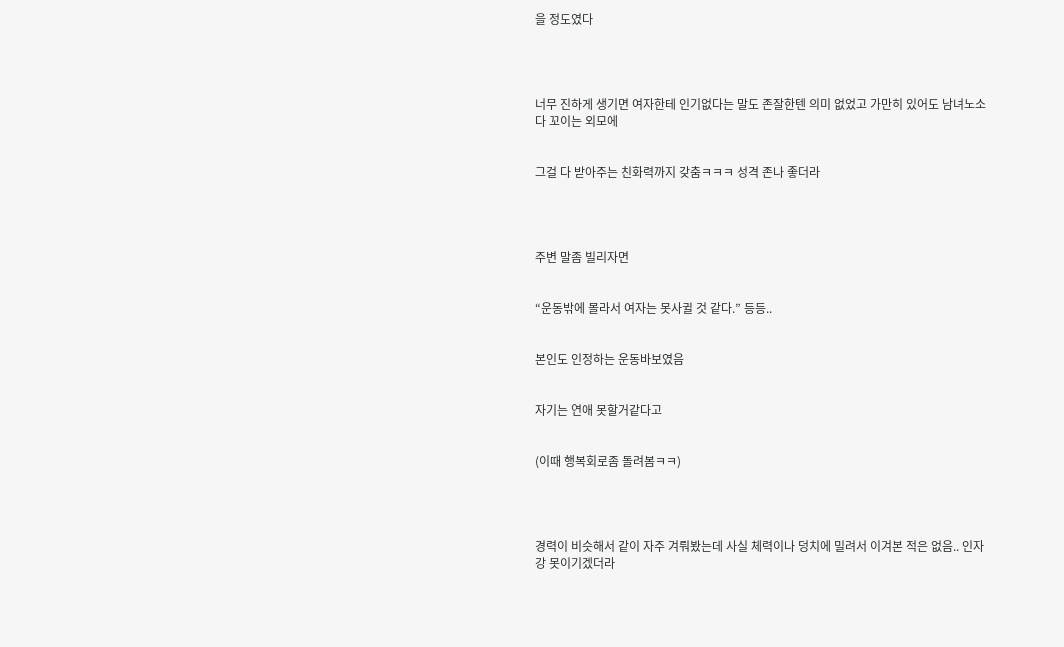을 정도였다




너무 진하게 생기면 여자한테 인기없다는 말도 존잘한텐 의미 없었고 가만히 있어도 남녀노소 다 꼬이는 외모에


그걸 다 받아주는 친화력까지 갖춤ㅋㅋㅋ 성격 존나 좋더라




주변 말좀 빌리자면


“운동밖에 몰라서 여자는 못사귈 것 같다.” 등등..


본인도 인정하는 운동바보였음


자기는 연애 못할거같다고


(이때 행복회로좀 돌려봄ㅋㅋ)




경력이 비슷해서 같이 자주 겨뤄봤는데 사실 체력이나 덩치에 밀려서 이겨본 적은 없음.. 인자강 못이기겠더라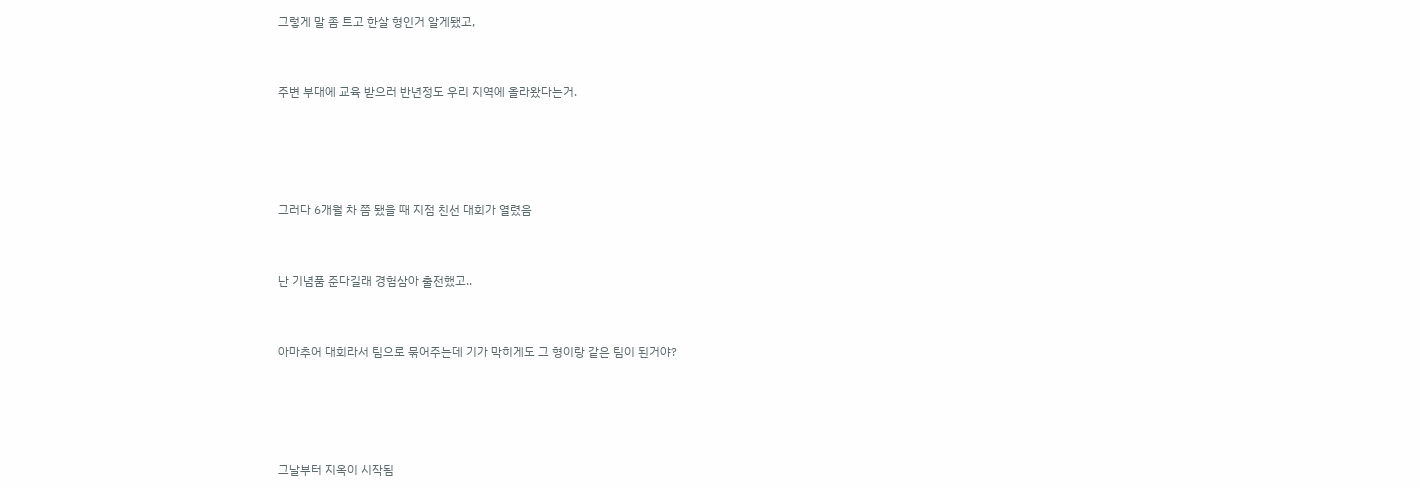그렇게 말 좀 트고 한살 형인거 알게됐고,


주변 부대에 교육 받으러 반년정도 우리 지역에 올라왔다는거.




그러다 6개월 차 쯤 됐을 때 지점 친선 대회가 열렸음


난 기념품 준다길래 경험삼아 출전했고..


아마추어 대회라서 팀으로 묶어주는데 기가 막히게도 그 형이랑 같은 팀이 된거야?




그날부터 지옥이 시작됨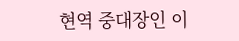현역 중대장인 이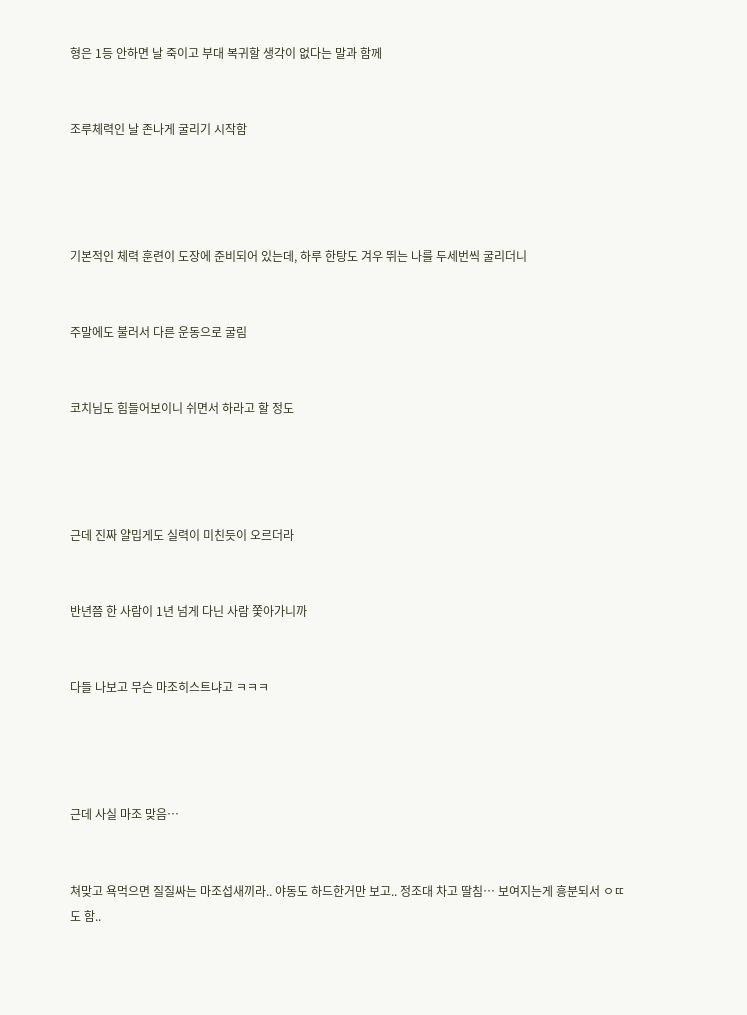형은 1등 안하면 날 죽이고 부대 복귀할 생각이 없다는 말과 함께


조루체력인 날 존나게 굴리기 시작함




기본적인 체력 훈련이 도장에 준비되어 있는데, 하루 한탕도 겨우 뛰는 나를 두세번씩 굴리더니


주말에도 불러서 다른 운동으로 굴림


코치님도 힘들어보이니 쉬면서 하라고 할 정도




근데 진짜 얄밉게도 실력이 미친듯이 오르더라


반년쯤 한 사람이 1년 넘게 다닌 사람 쫓아가니까


다들 나보고 무슨 마조히스트냐고 ㅋㅋㅋ




근데 사실 마조 맞음…


쳐맞고 욕먹으면 질질싸는 마조섭새끼라.. 야동도 하드한거만 보고.. 정조대 차고 딸침… 보여지는게 흥분되서 ㅇㄸ도 함..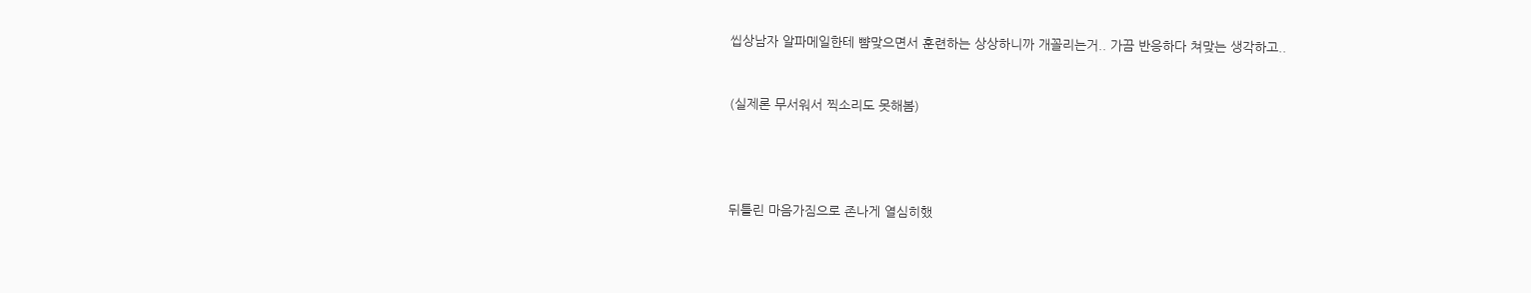씹상남자 알파메일한테 뺨맞으면서 훈련하는 상상하니까 개꼴리는거.. 가끔 반응하다 쳐맞는 생각하고..


(실제론 무서워서 찍소리도 못해봄)




뒤틀린 마음가짐으로 존나게 열심히했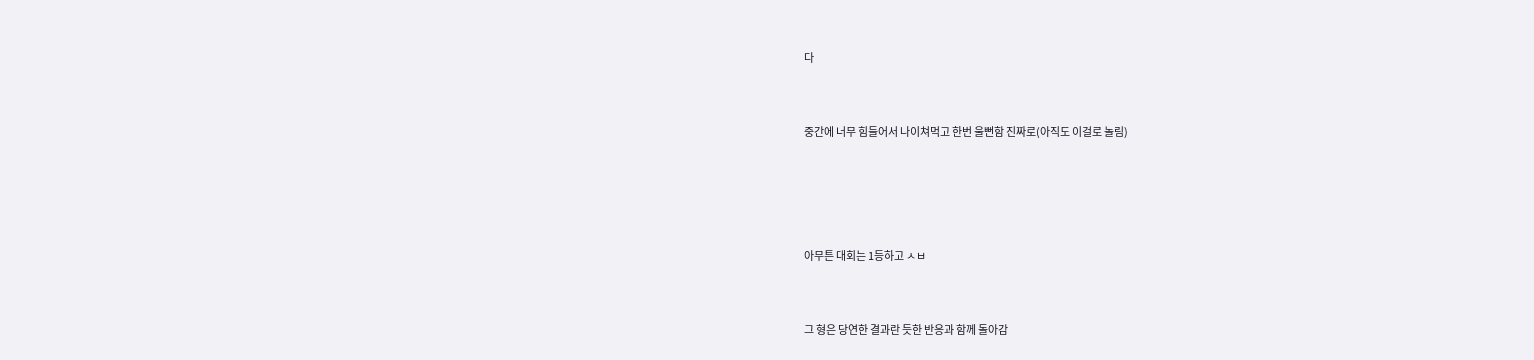다


중간에 너무 힘들어서 나이쳐먹고 한번 울뻔함 진짜로(아직도 이걸로 놀림)




아무튼 대회는 1등하고 ㅅㅂ


그 형은 당연한 결과란 듯한 반응과 함께 돌아감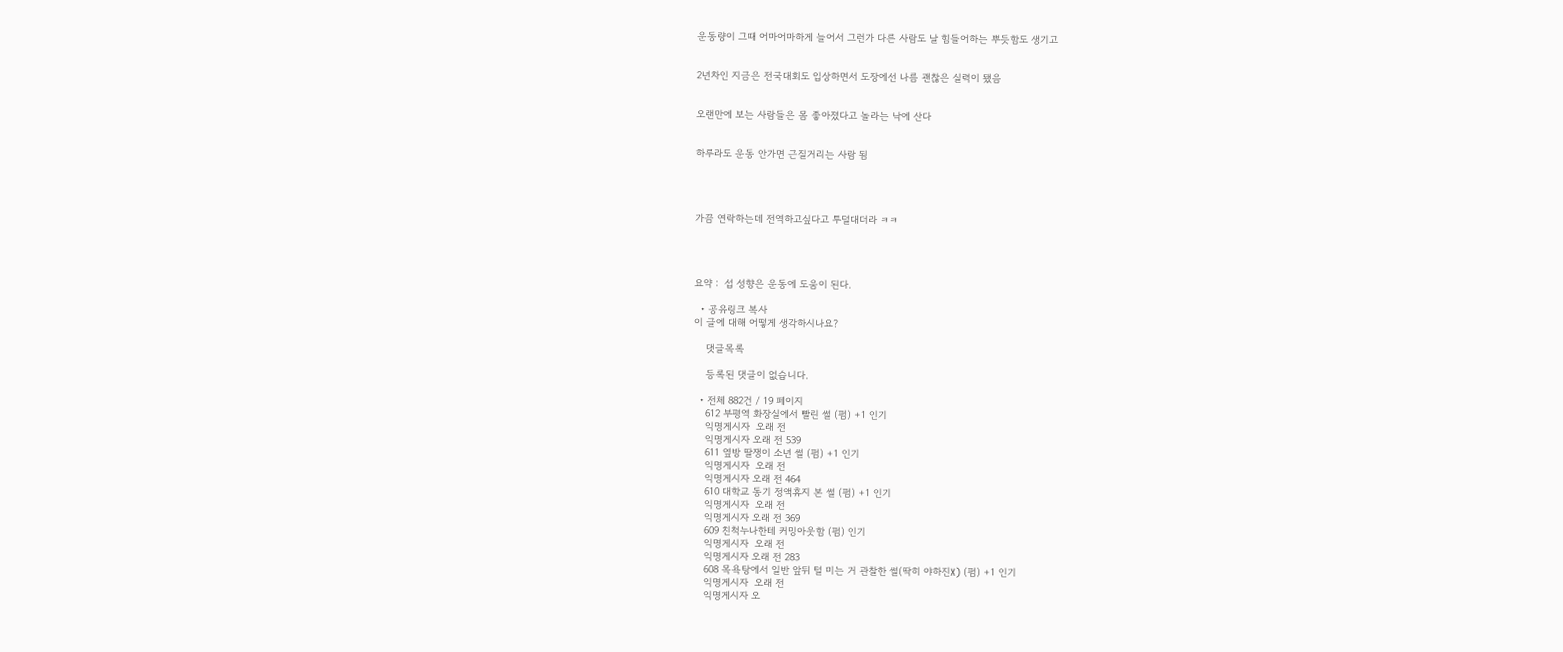운동량이 그때 어마어마하게 늘어서 그런가 다른 사람도 날 힘들어하는 뿌듯함도 생기고


2년차인 지금은 전국대회도 입상하면서 도장에선 나름 괜찮은 실력이 됐음


오랜만에 보는 사람들은 몸 좋아졌다고 놀라는 낙에 산다


하루라도 운동 안가면 근질거리는 사람 됨




가끔 연락하는데 전역하고싶다고 투덜대더라 ㅋㅋ




요약 :  섭 성향은 운동에 도움이 된다.

  • 공유링크 복사
이 글에 대해 어떻게 생각하시나요?

    댓글목록

    등록된 댓글이 없습니다.

  • 전체 882건 / 19 페이지
    612 부평역 화장실에서 빨린 썰 (펌) +1 인기
    익명게시자  오래 전
    익명게시자 오래 전 539
    611 옆방 딸쟁이 소년 썰 (펌) +1 인기
    익명게시자  오래 전
    익명게시자 오래 전 464
    610 대학교 동기 정액휴지 본 썰 (펌) +1 인기
    익명게시자  오래 전
    익명게시자 오래 전 369
    609 친척누나한테 커밍아웃함 (펌) 인기
    익명게시자  오래 전
    익명게시자 오래 전 283
    608 목욕탕에서 일반 앞뒤 털 미는 거 관찰한 썰(딱히 야하진X) (펌) +1 인기
    익명게시자  오래 전
    익명게시자 오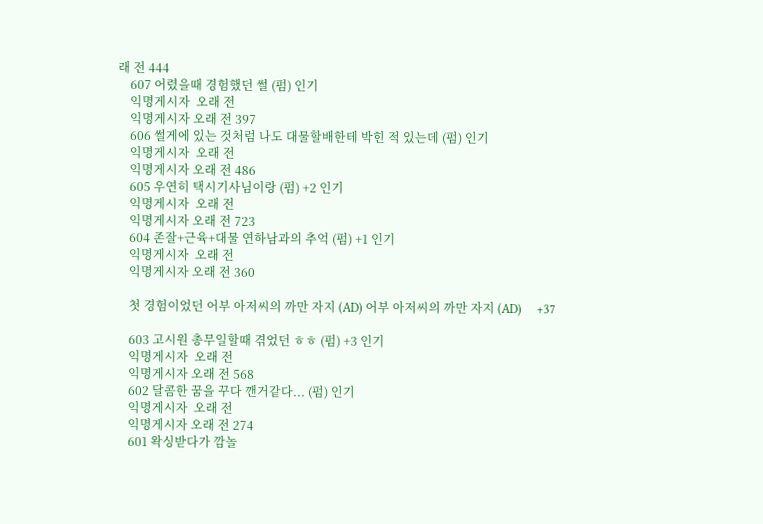래 전 444
    607 어렸을때 경험했던 썰 (펌) 인기
    익명게시자  오래 전
    익명게시자 오래 전 397
    606 썰게에 있는 것처럼 나도 대물할배한테 박힌 적 있는데 (펌) 인기
    익명게시자  오래 전
    익명게시자 오래 전 486
    605 우연히 택시기사님이랑 (펌) +2 인기
    익명게시자  오래 전
    익명게시자 오래 전 723
    604 존잘+근육+대물 연하남과의 추억 (펌) +1 인기
    익명게시자  오래 전
    익명게시자 오래 전 360

    첫 경험이었던 어부 아저씨의 까만 자지 (AD) 어부 아저씨의 까만 자지 (AD)     +37

    603 고시원 총무일할때 겪었던 ㅎㅎ (펌) +3 인기
    익명게시자  오래 전
    익명게시자 오래 전 568
    602 달콤한 꿈을 꾸다 깬거같다... (펌) 인기
    익명게시자  오래 전
    익명게시자 오래 전 274
    601 왁싱받다가 깜놀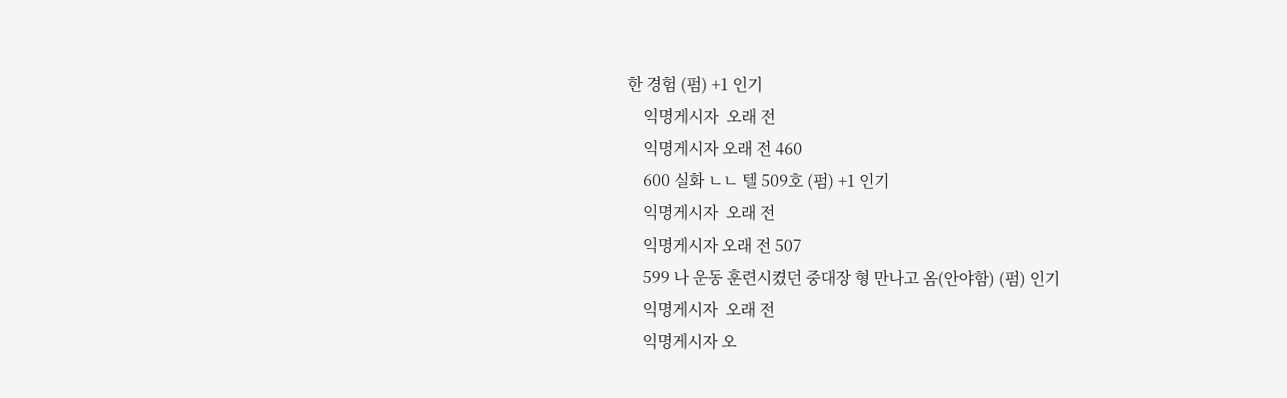한 경험 (펌) +1 인기
    익명게시자  오래 전
    익명게시자 오래 전 460
    600 실화 ㄴㄴ 텔 509호 (펌) +1 인기
    익명게시자  오래 전
    익명게시자 오래 전 507
    599 나 운동 훈련시켰던 중대장 형 만나고 옴(안야함) (펌) 인기
    익명게시자  오래 전
    익명게시자 오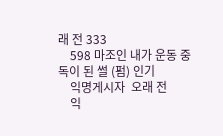래 전 333
    598 마조인 내가 운동 중독이 된 썰 (펌) 인기
    익명게시자  오래 전
    익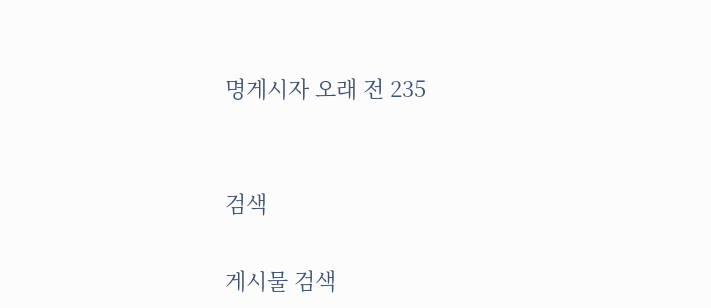명게시자 오래 전 235


검색

게시물 검색